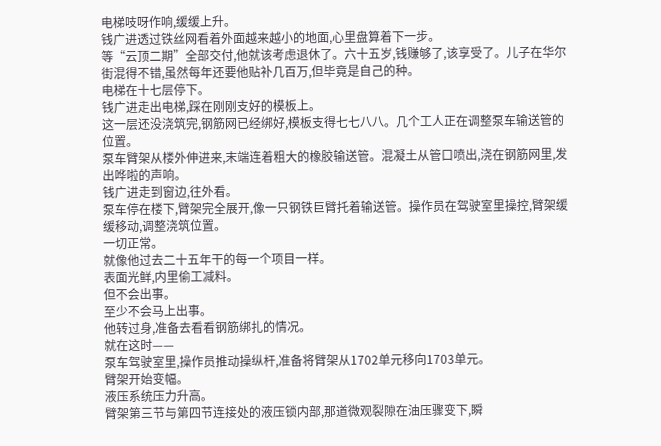电梯吱呀作响,缓缓上升。
钱广进透过铁丝网看着外面越来越小的地面,心里盘算着下一步。
等“云顶二期”全部交付,他就该考虑退休了。六十五岁,钱赚够了,该享受了。儿子在华尔街混得不错,虽然每年还要他贴补几百万,但毕竟是自己的种。
电梯在十七层停下。
钱广进走出电梯,踩在刚刚支好的模板上。
这一层还没浇筑完,钢筋网已经绑好,模板支得七七八八。几个工人正在调整泵车输送管的位置。
泵车臂架从楼外伸进来,末端连着粗大的橡胶输送管。混凝土从管口喷出,浇在钢筋网里,发出哗啦的声响。
钱广进走到窗边,往外看。
泵车停在楼下,臂架完全展开,像一只钢铁巨臂托着输送管。操作员在驾驶室里操控,臂架缓缓移动,调整浇筑位置。
一切正常。
就像他过去二十五年干的每一个项目一样。
表面光鲜,内里偷工减料。
但不会出事。
至少不会马上出事。
他转过身,准备去看看钢筋绑扎的情况。
就在这时——
泵车驾驶室里,操作员推动操纵杆,准备将臂架从1702单元移向1703单元。
臂架开始变幅。
液压系统压力升高。
臂架第三节与第四节连接处的液压锁内部,那道微观裂隙在油压骤变下,瞬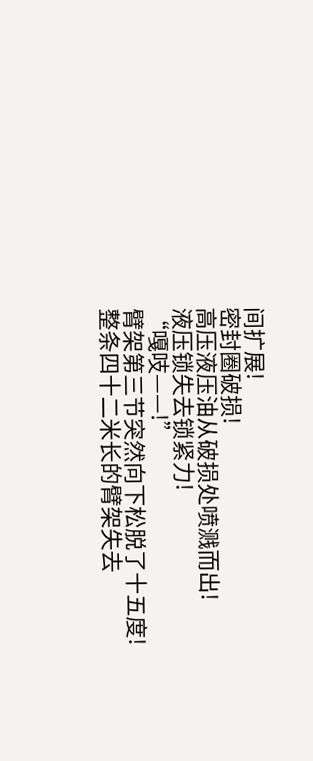间扩展!
密封圈破损!
高压液压油从破损处喷溅而出!
液压锁失去锁紧力!
“嘎吱——!”
臂架第三节突然向下松脱了十五度!
整条四十二米长的臂架失去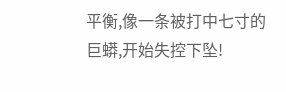平衡,像一条被打中七寸的巨蟒,开始失控下坠!